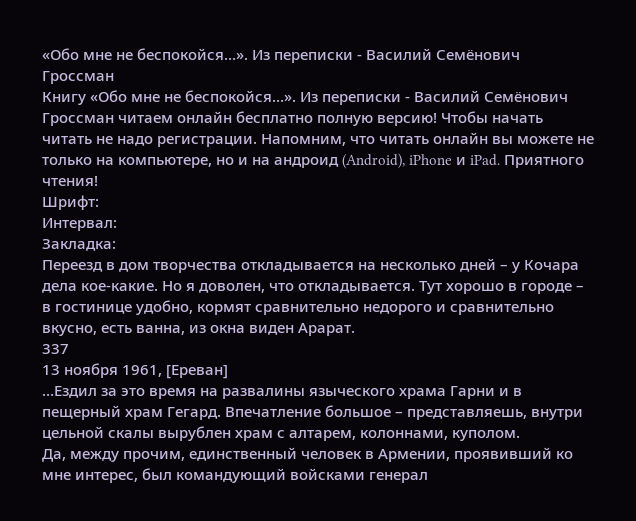«Обо мне не беспокойся…». Из переписки - Василий Семёнович Гроссман
Книгу «Обо мне не беспокойся…». Из переписки - Василий Семёнович Гроссман читаем онлайн бесплатно полную версию! Чтобы начать читать не надо регистрации. Напомним, что читать онлайн вы можете не только на компьютере, но и на андроид (Android), iPhone и iPad. Приятного чтения!
Шрифт:
Интервал:
Закладка:
Переезд в дом творчества откладывается на несколько дней – у Кочара дела кое-какие. Но я доволен, что откладывается. Тут хорошо в городе – в гостинице удобно, кормят сравнительно недорого и сравнительно вкусно, есть ванна, из окна виден Арарат.
337
13 ноября 1961, [Ереван]
…Ездил за это время на развалины языческого храма Гарни и в пещерный храм Гегард. Впечатление большое – представляешь, внутри цельной скалы вырублен храм с алтарем, колоннами, куполом.
Да, между прочим, единственный человек в Армении, проявивший ко мне интерес, был командующий войсками генерал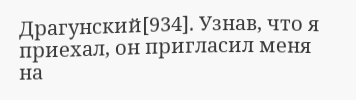Драгунский[934]. Узнав, что я приехал, он пригласил меня на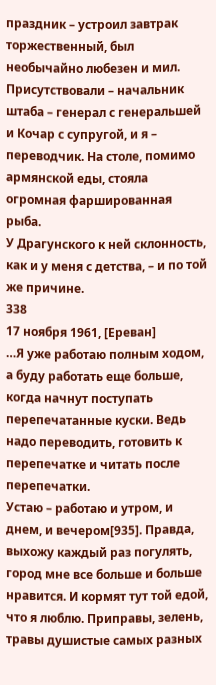праздник – устроил завтрак торжественный, был необычайно любезен и мил. Присутствовали – начальник штаба – генерал с генеральшей и Кочар с супругой, и я – переводчик. На столе, помимо армянской еды, стояла огромная фаршированная рыба.
У Драгунского к ней склонность, как и у меня с детства, – и по той же причине.
338
17 ноября 1961, [Ереван]
…Я уже работаю полным ходом, а буду работать еще больше, когда начнут поступать перепечатанные куски. Ведь надо переводить, готовить к перепечатке и читать после перепечатки.
Устаю – работаю и утром, и днем, и вечером[935]. Правда, выхожу каждый раз погулять, город мне все больше и больше нравится. И кормят тут той едой, что я люблю. Приправы, зелень, травы душистые самых разных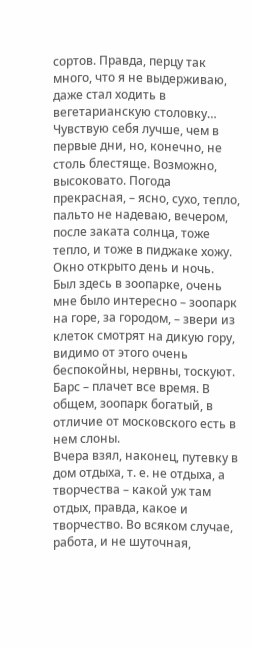сортов. Правда, перцу так много, что я не выдерживаю, даже стал ходить в вегетарианскую столовку…
Чувствую себя лучше, чем в первые дни, но, конечно, не столь блестяще. Возможно, высоковато. Погода прекрасная, – ясно, сухо, тепло, пальто не надеваю, вечером, после заката солнца, тоже тепло, и тоже в пиджаке хожу. Окно открыто день и ночь.
Был здесь в зоопарке, очень мне было интересно – зоопарк на горе, за городом, – звери из клеток смотрят на дикую гору, видимо от этого очень беспокойны, нервны, тоскуют. Барс – плачет все время. В общем, зоопарк богатый, в отличие от московского есть в нем слоны.
Вчера взял, наконец, путевку в дом отдыха, т. е. не отдыха, а творчества – какой уж там отдых, правда, какое и творчество. Во всяком случае, работа, и не шуточная,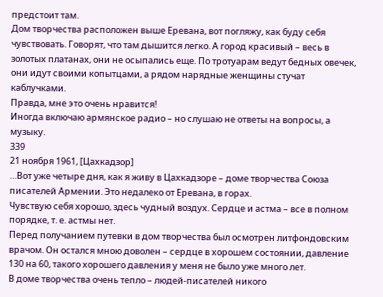предстоит там.
Дом творчества расположен выше Еревана, вот погляжу, как буду себя чувствовать. Говорят, что там дышится легко. А город красивый – весь в золотых платанах, они не осыпались еще. По тротуарам ведут бедных овечек, они идут своими копытцами, а рядом нарядные женщины стучат каблучками.
Правда, мне это очень нравится!
Иногда включаю армянское радио – но слушаю не ответы на вопросы, а музыку.
339
21 ноября 1961, [Цахкадзор]
…Вот уже четыре дня, как я живу в Цахкадзоре – доме творчества Союза писателей Армении. Это недалеко от Еревана, в горах.
Чувствую себя хорошо, здесь чудный воздух. Сердце и астма – все в полном порядке, т. е. астмы нет.
Перед получанием путевки в дом творчества был осмотрен литфондовским врачом. Он остался мною доволен – сердце в хорошем состоянии, давление 130 на 60, такого хорошего давления у меня не было уже много лет.
В доме творчества очень тепло – людей-писателей никого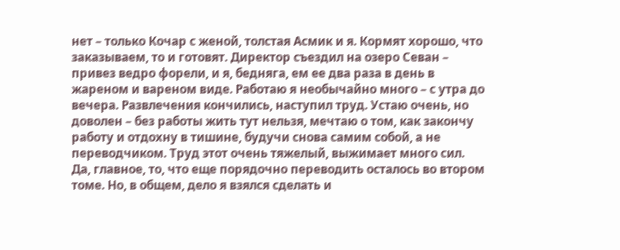нет – только Кочар с женой, толстая Асмик и я. Кормят хорошо, что заказываем, то и готовят. Директор съездил на озеро Севан – привез ведро форели, и я, бедняга, ем ее два раза в день в жареном и вареном виде. Работаю я необычайно много – с утра до вечера. Развлечения кончились, наступил труд. Устаю очень, но доволен – без работы жить тут нельзя, мечтаю о том, как закончу работу и отдохну в тишине, будучи снова самим собой, а не переводчиком. Труд этот очень тяжелый, выжимает много сил.
Да, главное, то, что еще порядочно переводить осталось во втором томе. Но, в общем, дело я взялся сделать и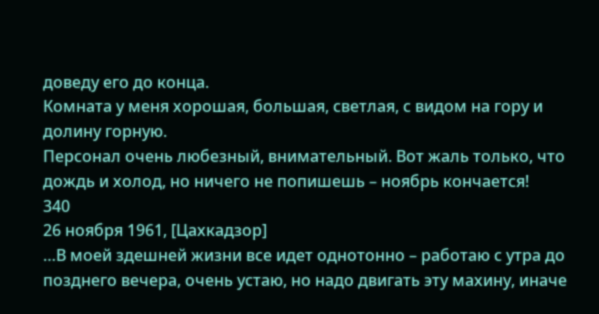доведу его до конца.
Комната у меня хорошая, большая, светлая, с видом на гору и долину горную.
Персонал очень любезный, внимательный. Вот жаль только, что дождь и холод, но ничего не попишешь – ноябрь кончается!
340
26 ноября 1961, [Цахкадзор]
…В моей здешней жизни все идет однотонно – работаю с утра до позднего вечера, очень устаю, но надо двигать эту махину, иначе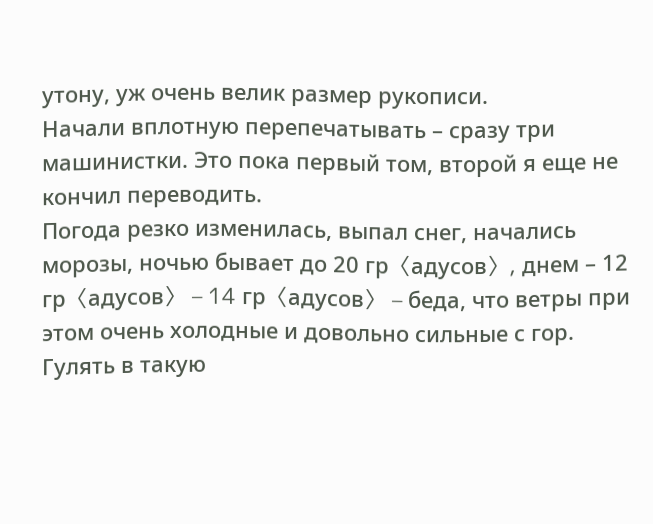утону, уж очень велик размер рукописи.
Начали вплотную перепечатывать – сразу три машинистки. Это пока первый том, второй я еще не кончил переводить.
Погода резко изменилась, выпал снег, начались морозы, ночью бывает до 20 гр〈адусов〉, днем – 12 гр〈адусов〉 – 14 гр〈адусов〉 – беда, что ветры при этом очень холодные и довольно сильные с гор. Гулять в такую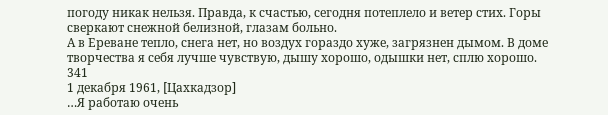погоду никак нельзя. Правда, к счастью, сегодня потеплело и ветер стих. Горы сверкают снежной белизной, глазам больно.
А в Ереване тепло, снега нет, но воздух гораздо хуже, загрязнен дымом. В доме творчества я себя лучше чувствую, дышу хорошо, одышки нет, сплю хорошо.
341
1 декабря 1961, [Цахкадзор]
…Я работаю очень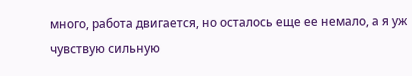много, работа двигается, но осталось еще ее немало, а я уж чувствую сильную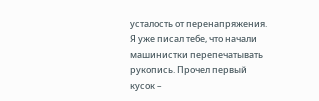усталость от перенапряжения. Я уже писал тебе, что начали машинистки перепечатывать рукопись. Прочел первый кусок –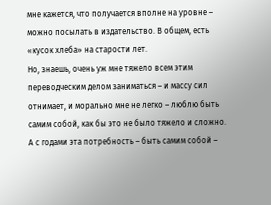мне кажется, что получается вполне на уровне – можно посылать в издательство. В общем, есть «кусок хлеба» на старости лет.
Но, знаешь, очень уж мне тяжело всем этим переводческим делом заниматься – и массу сил отнимает, и морально мне не легко – люблю быть самим собой, как бы это не было тяжело и сложно. А с годами эта потребность – быть самим собой –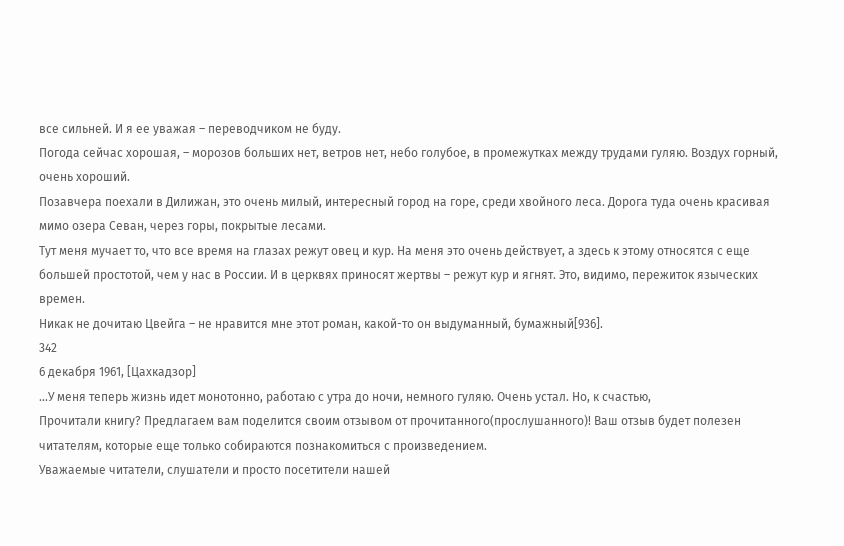все сильней. И я ее уважая – переводчиком не буду.
Погода сейчас хорошая, – морозов больших нет, ветров нет, небо голубое, в промежутках между трудами гуляю. Воздух горный, очень хороший.
Позавчера поехали в Дилижан, это очень милый, интересный город на горе, среди хвойного леса. Дорога туда очень красивая мимо озера Севан, через горы, покрытые лесами.
Тут меня мучает то, что все время на глазах режут овец и кур. На меня это очень действует, а здесь к этому относятся с еще большей простотой, чем у нас в России. И в церквях приносят жертвы – режут кур и ягнят. Это, видимо, пережиток языческих времен.
Никак не дочитаю Цвейга – не нравится мне этот роман, какой-то он выдуманный, бумажный[936].
342
6 декабря 1961, [Цахкадзор]
…У меня теперь жизнь идет монотонно, работаю с утра до ночи, немного гуляю. Очень устал. Но, к счастью,
Прочитали книгу? Предлагаем вам поделится своим отзывом от прочитанного(прослушанного)! Ваш отзыв будет полезен читателям, которые еще только собираются познакомиться с произведением.
Уважаемые читатели, слушатели и просто посетители нашей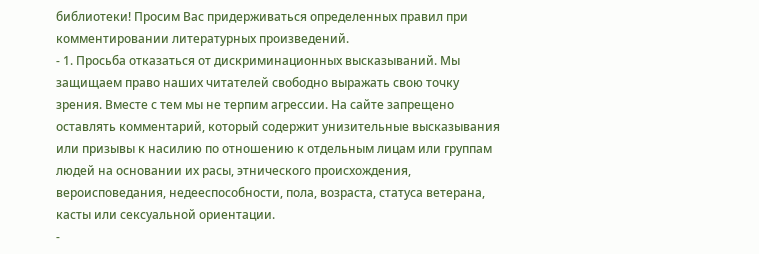библиотеки! Просим Вас придерживаться определенных правил при комментировании литературных произведений.
- 1. Просьба отказаться от дискриминационных высказываний. Мы защищаем право наших читателей свободно выражать свою точку зрения. Вместе с тем мы не терпим агрессии. На сайте запрещено оставлять комментарий, который содержит унизительные высказывания или призывы к насилию по отношению к отдельным лицам или группам людей на основании их расы, этнического происхождения, вероисповедания, недееспособности, пола, возраста, статуса ветерана, касты или сексуальной ориентации.
-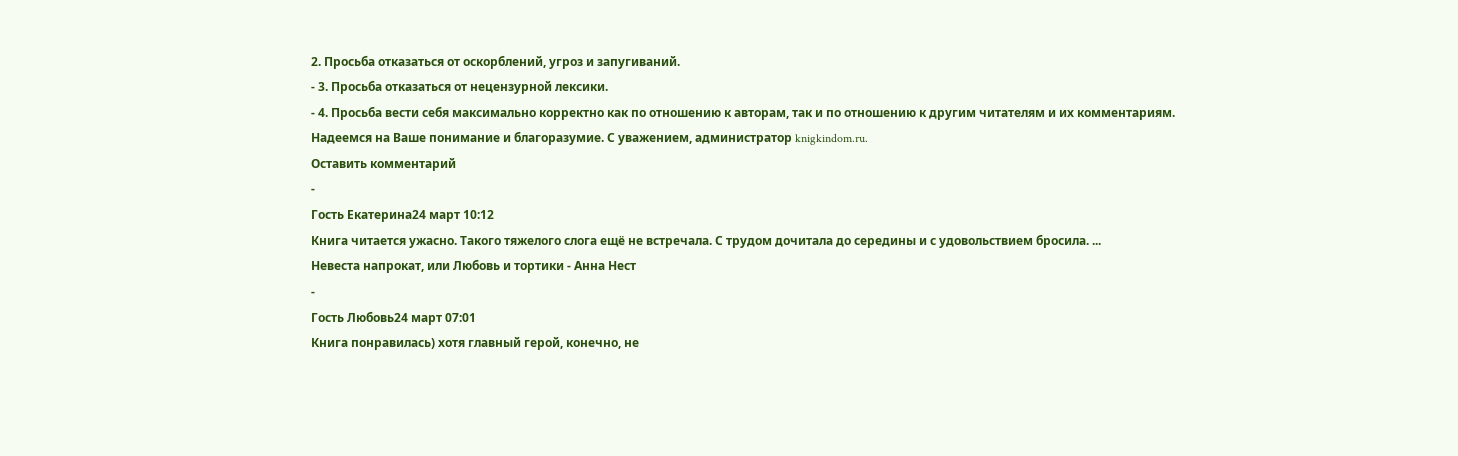2. Просьба отказаться от оскорблений, угроз и запугиваний.
- 3. Просьба отказаться от нецензурной лексики.
- 4. Просьба вести себя максимально корректно как по отношению к авторам, так и по отношению к другим читателям и их комментариям.
Надеемся на Ваше понимание и благоразумие. С уважением, администратор knigkindom.ru.
Оставить комментарий
-
Гость Екатерина24 март 10:12
Книга читается ужасно. Такого тяжелого слога ещё не встречала. С трудом дочитала до середины и с удовольствием бросила. ...
Невеста напрокат, или Любовь и тортики - Анна Нест
-
Гость Любовь24 март 07:01
Книга понравилась) хотя главный герой, конечно, не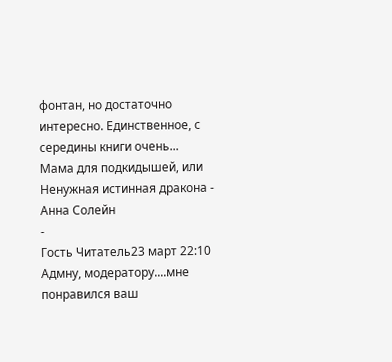фонтан, но достаточно интересно. Единственное, с середины книги очень...
Мама для подкидышей, или Ненужная истинная дракона - Анна Солейн
-
Гость Читатель23 март 22:10
Адмну, модератору....мне понравился ваш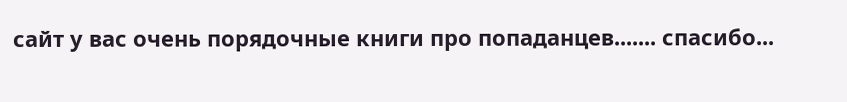сайт у вас очень порядочные книги про попаданцев....... спасибо...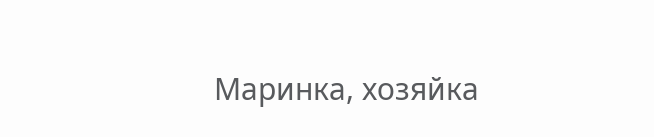Маринка, хозяйка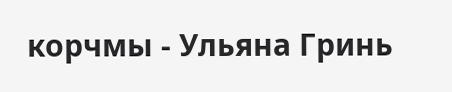корчмы - Ульяна Гринь